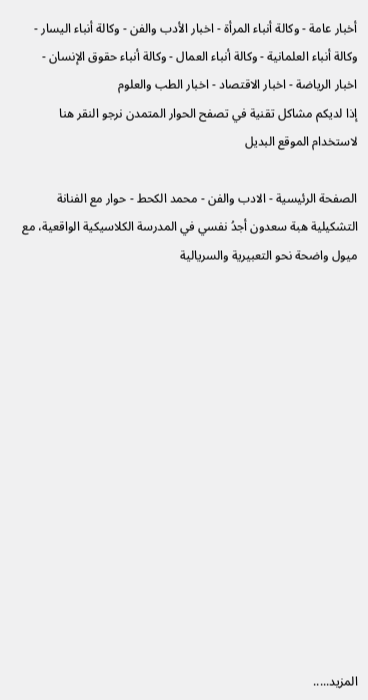أخبار عامة - وكالة أنباء المرأة - اخبار الأدب والفن - وكالة أنباء اليسار - وكالة أنباء العلمانية - وكالة أنباء العمال - وكالة أنباء حقوق الإنسان - اخبار الرياضة - اخبار الاقتصاد - اخبار الطب والعلوم
إذا لديكم مشاكل تقنية في تصفح الحوار المتمدن نرجو النقر هنا لاستخدام الموقع البديل

الصفحة الرئيسية - الادب والفن - محمد الكحط - حوار مع الفنانة التشكيلية هبة سعدون أجدُ نفسي في المدرسة الكلاسيكية الواقعية، مع ميول واضحة نحو التعبيرية والسريالية














المزيد.....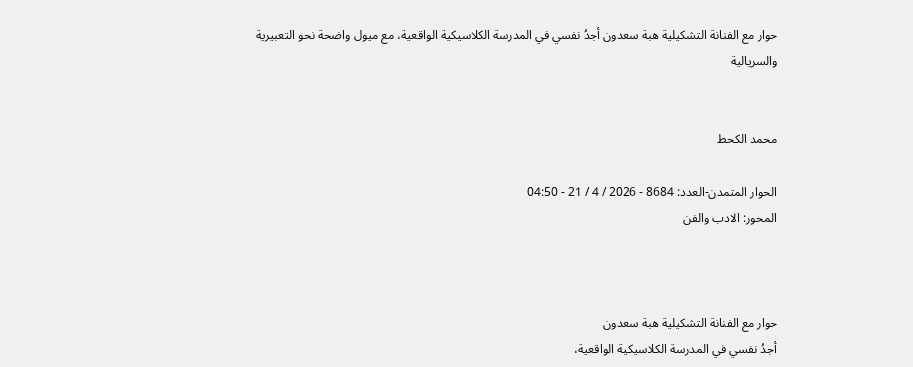حوار مع الفنانة التشكيلية هبة سعدون أجدُ نفسي في المدرسة الكلاسيكية الواقعية، مع ميول واضحة نحو التعبيرية والسريالية


محمد الكحط

الحوار المتمدن-العدد: 8684 - 2026 / 4 / 21 - 04:50
المحور: الادب والفن



حوار مع الفنانة التشكيلية هبة سعدون
أجدُ نفسي في المدرسة الكلاسيكية الواقعية،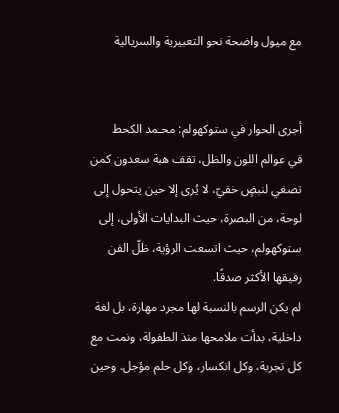مع ميول واضحة نحو التعبيرية والسريالية


أجرى الحوار في ستوكهولم: محـمد الكحط
في عوالم اللون والظل، تقف هبة سعدون كمن تصغي لنبضٍ خفيّ، لا يُرى إلا حين يتحول إلى لوحة، من البصرة، حيث البدايات الأولى، إلى ستوكهولم، حيث اتسعت الرؤية، ظلّ الفن رفيقها الأكثر صدقًا.
لم يكن الرسم بالنسبة لها مجرد مهارة، بل لغة داخلية، بدأت ملامحها منذ الطفولة، ونمت مع كل تجربة، وكل انكسار، وكل حلم مؤجل. وحين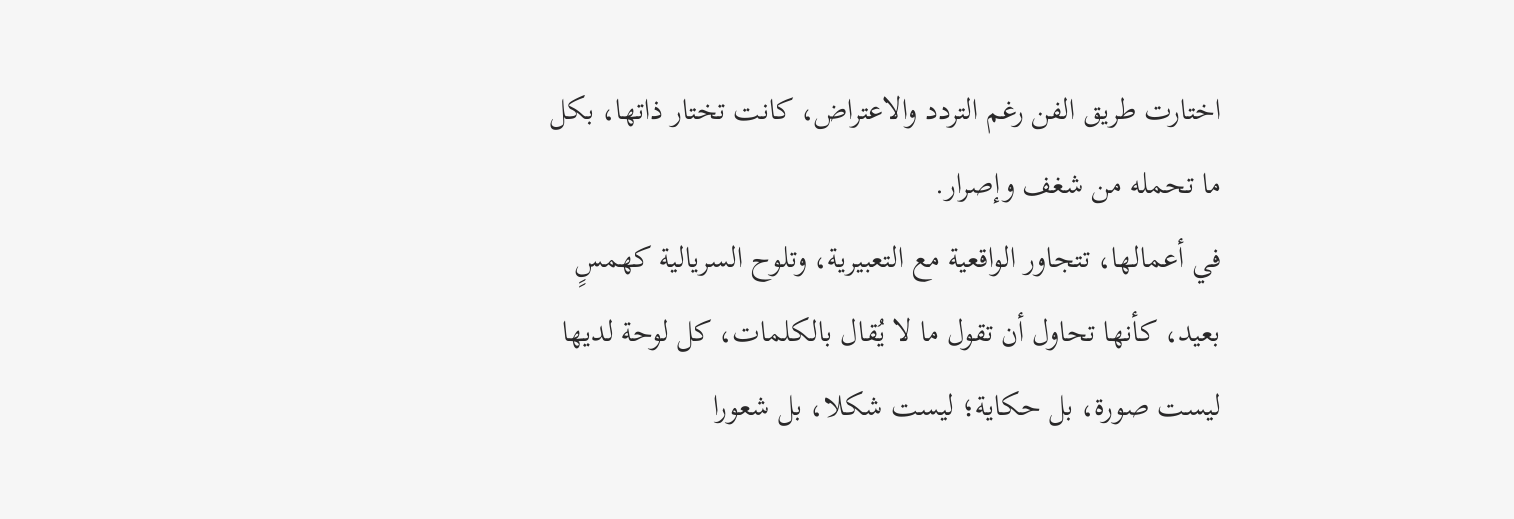اختارت طريق الفن رغم التردد والاعتراض، كانت تختار ذاتها، بكل ما تحمله من شغف وإصرار.
في أعمالها، تتجاور الواقعية مع التعبيرية، وتلوح السريالية كهمسٍ بعيد، كأنها تحاول أن تقول ما لا يُقال بالكلمات، كل لوحة لديها ليست صورة، بل حكاية؛ ليست شكلا، بل شعورا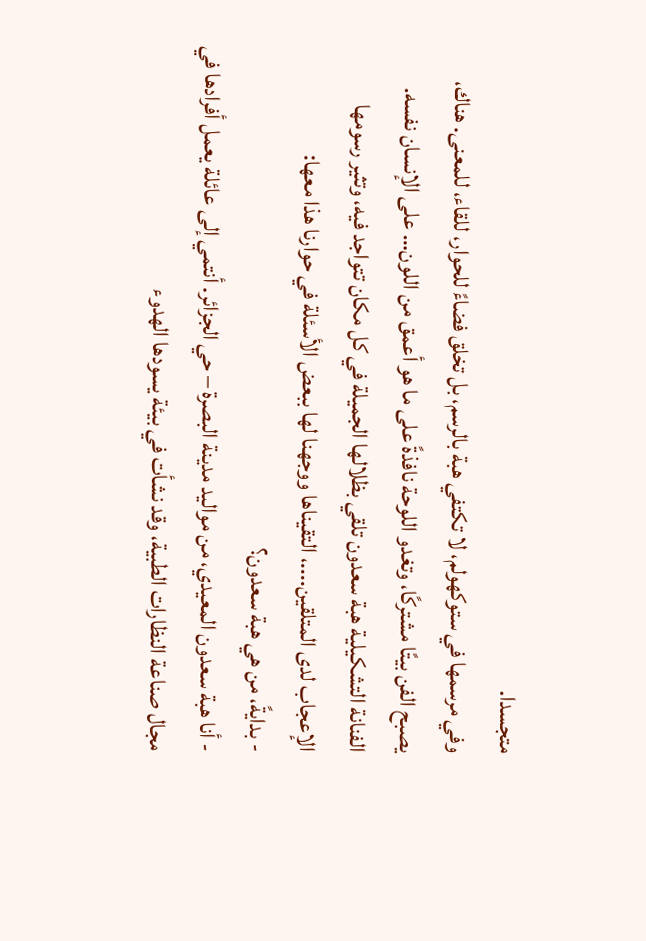متجسدا.
وفي مرسمها في ستوكهولم، لا تكتفي هبة بالرسم، بل تخلق فضاءً للحوار، للقاء، للمعنى. هناك، يصبح الفن بيتًا مشتركًا، وتغدو اللوحة نافذةً على ما هو أعمق من اللون… على الإنسان نفسه.
الفنانة التشكيلية هبة سعدون تلقي بظلالها الجميلة في كل مكان تتواجد فيه، وتثير رسومها الإعجاب لدى المتلقين....، التقيناها ووجهنا لها ببعض الأسئلة في حوارنا هذا معها:
- بدايةً، من هي هبة سعدون؟
- أنا هبة سعدون المعيدي، من مواليد مدينة البصرة – حي الجزائر. أنتمي إلى عائلة يعمل أفرادها في مجال صناعة النظارات الطبية، وقد نشأت في بيئة يسودها الهدوء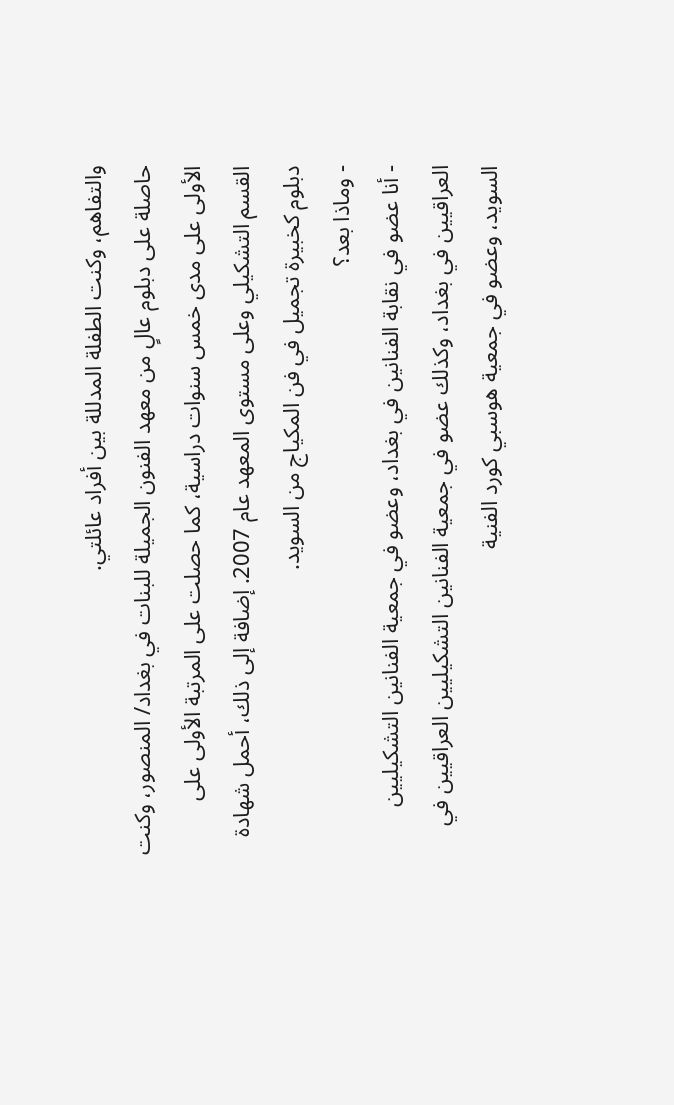والتفاهم، وكنت الطفلة المدللة بين أفراد عائلتي.
حاصلة على دبلوم عالٍ من معهد الفنون الجميلة للبنات في بغداد/ المنصور، وكنت الأولى على مدى خمس سنوات دراسية، كما حصلت على المرتبة الأولى على القسم التشكيلي وعلى مستوى المعهد عام 2007. إضافة إلى ذلك، أحمل شهادة دبلوم كخبيرة تجميل في فن المكياج من السويد.
- وماذا بعد؟
- أنا عضو في نقابة الفنانين في بغداد، وعضو في جمعية الفنانين التشكيليين العراقيين في بغداد، وكذلك عضو في جمعية الفنانين التشكيليين العراقيين في السويد، وعضو في جمعية هوسبي كورد الفنية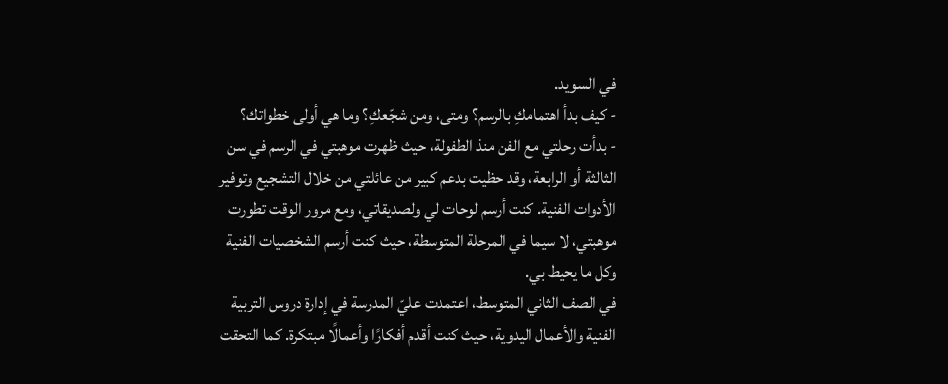في السويد.
- كيف بدأ اهتمامكِ بالرسم؟ ومتى، ومن شجّعكِ؟ وما هي أولى خطواتك؟
- بدأت رحلتي مع الفن منذ الطفولة، حيث ظهرت موهبتي في الرسم في سن الثالثة أو الرابعة، وقد حظيت بدعم كبير من عائلتي من خلال التشجيع وتوفير الأدوات الفنية. كنت أرسم لوحات لي ولصديقاتي، ومع مرور الوقت تطورت موهبتي، لا سيما في المرحلة المتوسطة، حيث كنت أرسم الشخصيات الفنية وكل ما يحيط بي.
في الصف الثاني المتوسط، اعتمدت عليّ المدرسة في إدارة دروس التربية الفنية والأعمال اليدوية، حيث كنت أقدم أفكارًا وأعمالًا مبتكرة. كما التحقت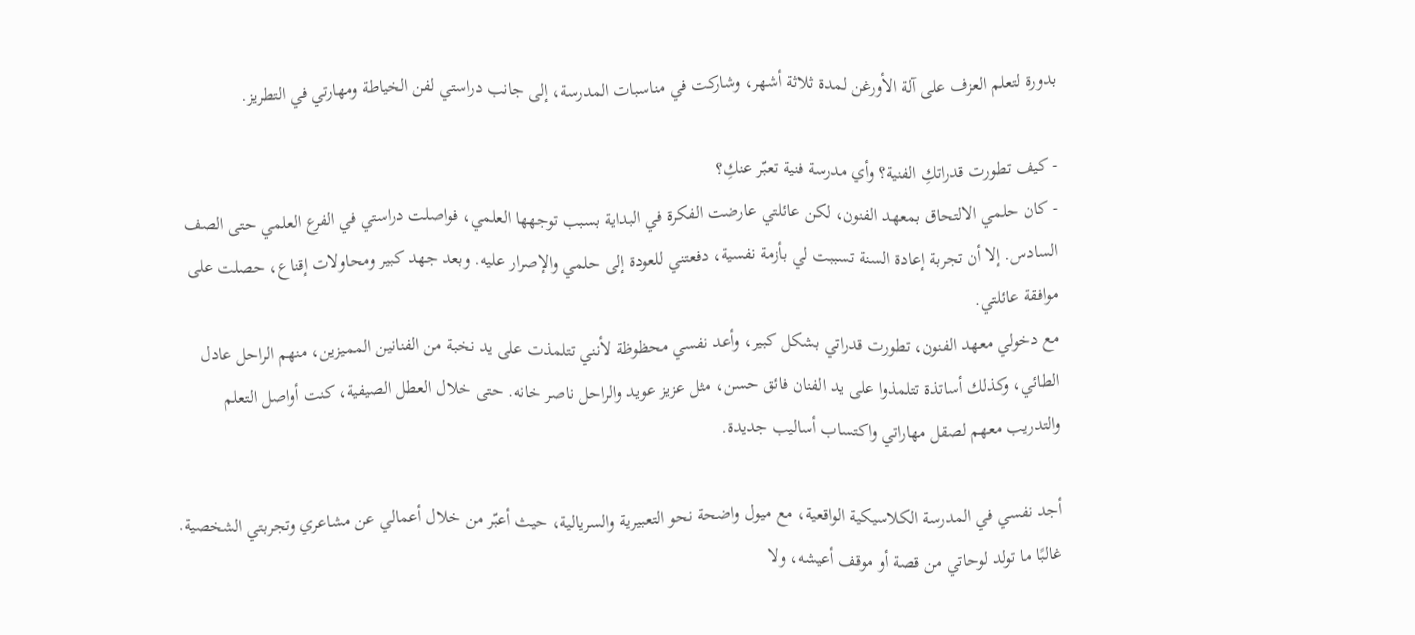بدورة لتعلم العزف على آلة الأورغن لمدة ثلاثة أشهر، وشاركت في مناسبات المدرسة، إلى جانب دراستي لفن الخياطة ومهارتي في التطريز.

- كيف تطورت قدراتكِ الفنية؟ وأي مدرسة فنية تعبّر عنكِ؟
- كان حلمي الالتحاق بمعهد الفنون، لكن عائلتي عارضت الفكرة في البداية بسبب توجهها العلمي، فواصلت دراستي في الفرع العلمي حتى الصف السادس. إلا أن تجربة إعادة السنة تسببت لي بأزمة نفسية، دفعتني للعودة إلى حلمي والإصرار عليه. وبعد جهد كبير ومحاولات إقناع، حصلت على موافقة عائلتي.
مع دخولي معهد الفنون، تطورت قدراتي بشكل كبير، وأعد نفسي محظوظة لأنني تتلمذت على يد نخبة من الفنانين المميزين، منهم الراحل عادل الطائي، وكذلك أساتذة تتلمذوا على يد الفنان فائق حسن، مثل عزيز عويد والراحل ناصر خانه. حتى خلال العطل الصيفية، كنت أواصل التعلم والتدريب معهم لصقل مهاراتي واكتساب أساليب جديدة.

أجد نفسي في المدرسة الكلاسيكية الواقعية، مع ميول واضحة نحو التعبيرية والسريالية، حيث أعبّر من خلال أعمالي عن مشاعري وتجربتي الشخصية. غالبًا ما تولد لوحاتي من قصة أو موقف أعيشه، ولا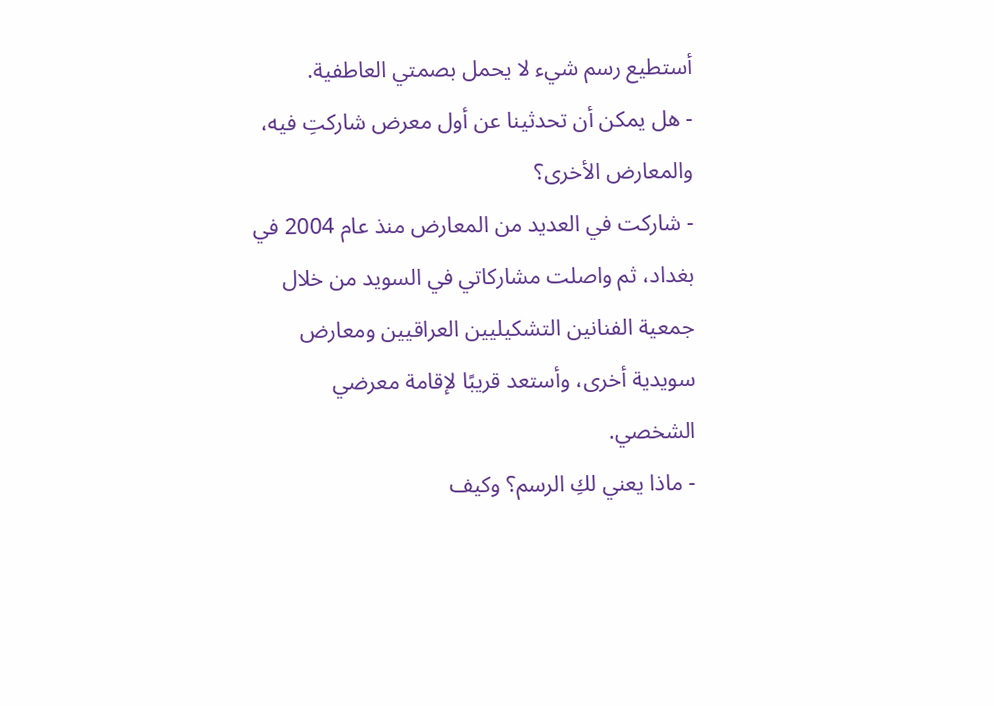أستطيع رسم شيء لا يحمل بصمتي العاطفية.
- هل يمكن أن تحدثينا عن أول معرض شاركتِ فيه، والمعارض الأخرى؟
- شاركت في العديد من المعارض منذ عام 2004 في بغداد، ثم واصلت مشاركاتي في السويد من خلال جمعية الفنانين التشكيليين العراقيين ومعارض سويدية أخرى، وأستعد قريبًا لإقامة معرضي الشخصي.
- ماذا يعني لكِ الرسم؟ وكيف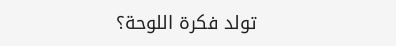تولد فكرة اللوحة؟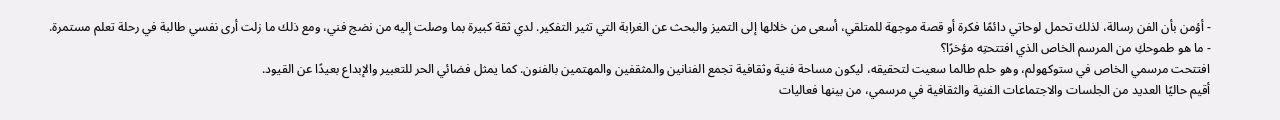- أؤمن بأن الفن رسالة، لذلك تحمل لوحاتي دائمًا فكرة أو قصة موجهة للمتلقي، أسعى من خلالها إلى التميز والبحث عن الغرابة التي تثير التفكير. لدي ثقة كبيرة بما وصلت إليه من نضج فني، ومع ذلك ما زلت أرى نفسي طالبة في رحلة تعلم مستمرة.
- ما هو طموحكِ من المرسم الخاص الذي افتتحتِه مؤخرًا؟
افتتحت مرسمي الخاص في ستوكهولم، وهو حلم طالما سعيت لتحقيقه، ليكون مساحة فنية وثقافية تجمع الفنانين والمثقفين والمهتمين بالفنون. كما يمثل فضائي الحر للتعبير والإبداع بعيدًا عن القيود.
أقيم حاليًا العديد من الجلسات والاجتماعات الفنية والثقافية في مرسمي، من بينها فعاليات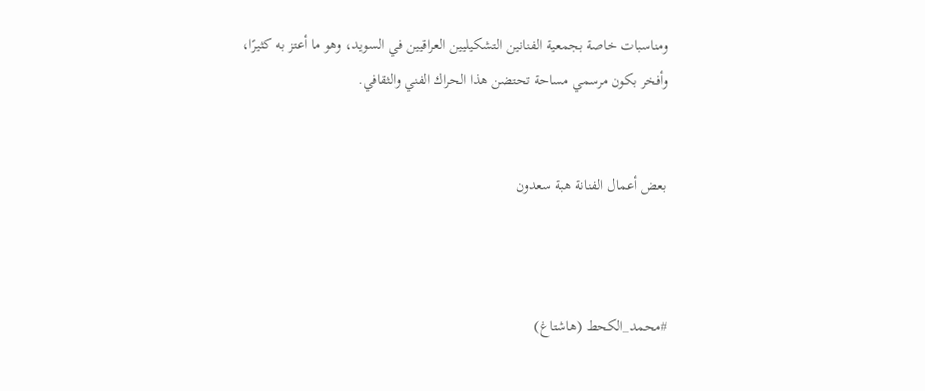ومناسبات خاصة بجمعية الفنانين التشكيليين العراقيين في السويد، وهو ما أعتز به كثيرًا، وأفخر بكون مرسمي مساحة تحتضن هذا الحراك الفني والثقافي.


بعض أعمال الفنانة هبة سعدون



#محمد_الكحط (هاشتاغ)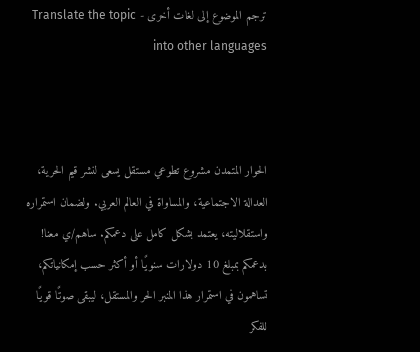ترجم الموضوع إلى لغات أخرى - Translate the topic into other languages



الحوار المتمدن مشروع تطوعي مستقل يسعى لنشر قيم الحرية، العدالة الاجتماعية، والمساواة في العالم العربي. ولضمان استمراره واستقلاليته، يعتمد بشكل كامل على دعمكم. ساهم/ي معنا! بدعمكم بمبلغ 10 دولارات سنويًا أو أكثر حسب إمكانياتكم، تساهمون في استمرار هذا المنبر الحر والمستقل، ليبقى صوتًا قويًا للفكر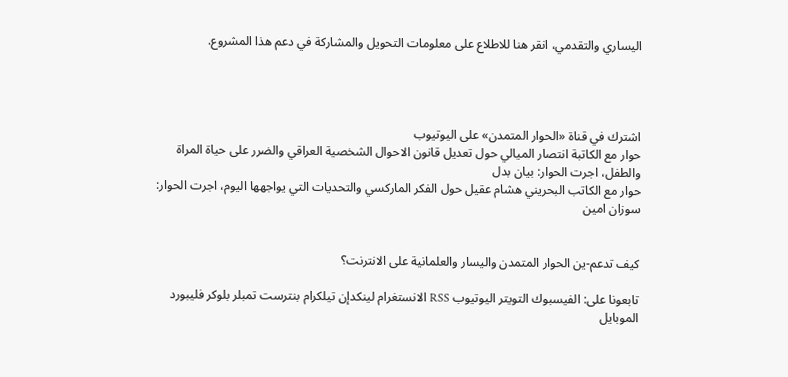اليساري والتقدمي، انقر هنا للاطلاع على معلومات التحويل والمشاركة في دعم هذا المشروع.




اشترك في قناة «الحوار المتمدن» على اليوتيوب
حوار مع الكاتبة انتصار الميالي حول تعديل قانون الاحوال الشخصية العراقي والضرر على حياة المراة والطفل، اجرت الحوار: بيان بدل
حوار مع الكاتب البحريني هشام عقيل حول الفكر الماركسي والتحديات التي يواجهها اليوم، اجرت الحوار: سوزان امين


كيف تدعم-ين الحوار المتمدن واليسار والعلمانية على الانترنت؟

تابعونا على: الفيسبوك التويتر اليوتيوب RSS الانستغرام لينكدإن تيلكرام بنترست تمبلر بلوكر فليبورد الموبايل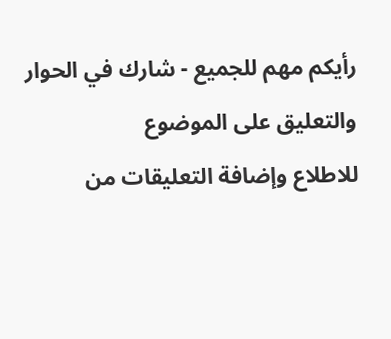رأيكم مهم للجميع - شارك في الحوار والتعليق على الموضوع
للاطلاع وإضافة التعليقات من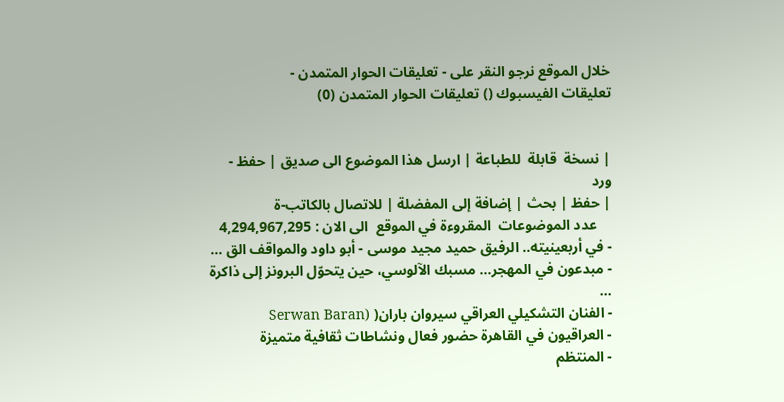خلال الموقع نرجو النقر على - تعليقات الحوار المتمدن -
تعليقات الفيسبوك () تعليقات الحوار المتمدن (0)


| نسخة  قابلة  للطباعة | ارسل هذا الموضوع الى صديق | حفظ - ورد
| حفظ | بحث | إضافة إلى المفضلة | للاتصال بالكاتب-ة
    عدد الموضوعات  المقروءة في الموقع  الى الان : 4,294,967,295
- في أربعينيته.. الرفيق حميد مجيد موسى - أبو داود والمواقف الق ...
- مبدعون في المهجر… مسبك الآلوسي، حين يتحوّل البرونز إلى ذاكرة ...
- الفنان التشكيلي العراقي سيروان باران( (Serwan Baran
- العراقيون في القاهرة حضور فعال ونشاطات ثقافية متميزة
- المنتظم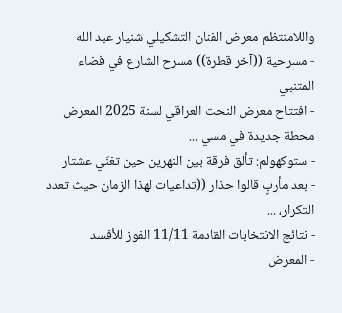واللامنتظم معرض الفنان التشكيلي شنيار عبد الله
- مسرحية ((آخر قطرة)) مسرح الشارع في فضاء المتنبي
- افتتاح معرض النحت العراقي لسنة 2025 المعرض محطة جديدة في مسي ...
- ستوكهولم: تألق فرقة بين النهرين حين تغنّي عشتار
- بعد مأربٍ قالوا حذار ((تداعيات لهذا الزمان حيث تعدد التكرار، ...
- نتائج الانتخابات القادمة 11/11 الفوز للأفسد
- المعرض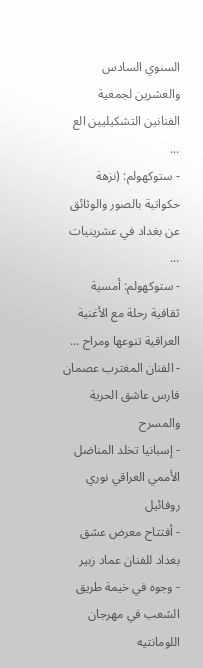السنوي السادس والعشرين لجمعية الفنانين التشكيليين الع ...
- ستوكهولم: (نزهة حكواتية بالصور والوثائق عن بغداد في عشرينيات ...
- ستوكهولم: أمسية ثقافية رحلة مع الأغنية العراقية تنوعها ومراح ...
- الفنان المغترب عصمان فارس عاشق الحرية والمسرح
- إسبانيا تخلد المناضل الأممي العراقي نوري روفائيل
- أفتتاح معرض عشق بغداد للفنان عماد زبير
- وجوه في خيمة طريق الشعب في مهرجان اللومانتيه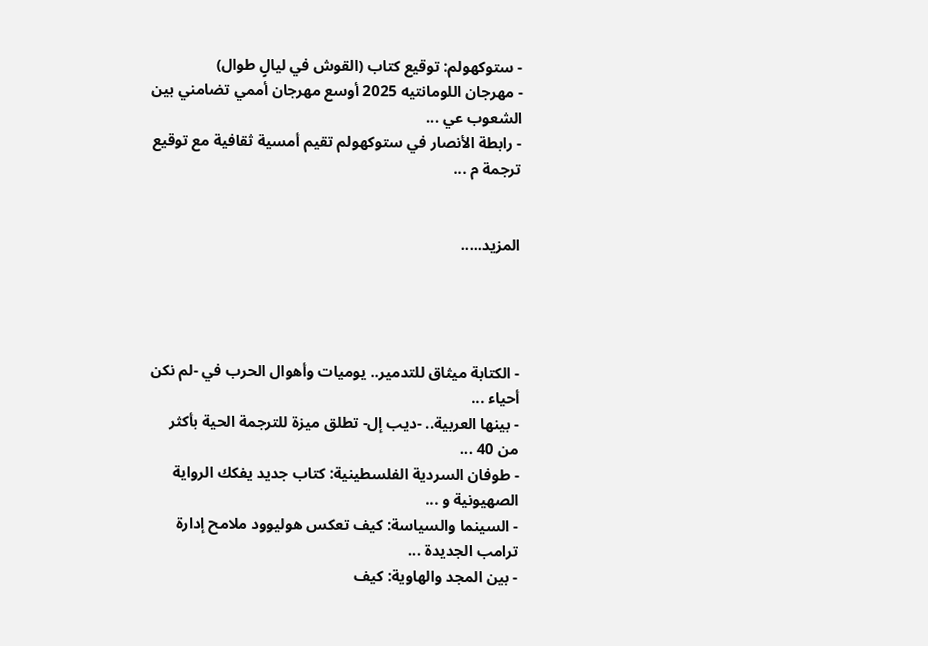- ستوكهولم: توقيع كتاب (القوش في ليالٍ طوال)
- مهرجان اللومانتيه 2025 أوسع مهرجان أممي تضامني بين الشعوب عي ...
- رابطة الأنصار في ستوكهولم تقيم أمسية ثقافية مع توقيع ترجمة م ...


المزيد.....




- الكتابة ميثاق للتدمير.. يوميات وأهوال الحرب في -لم نكن أحياء ...
- بينها العربية.. -ديب إل- تطلق ميزة للترجمة الحية بأكثر من 40 ...
- طوفان السردية الفلسطينية: كتاب جديد يفكك الرواية الصهيونية و ...
- السينما والسياسة: كيف تعكس هوليوود ملامح إدارة ترامب الجديدة ...
- بين المجد والهاوية: كيف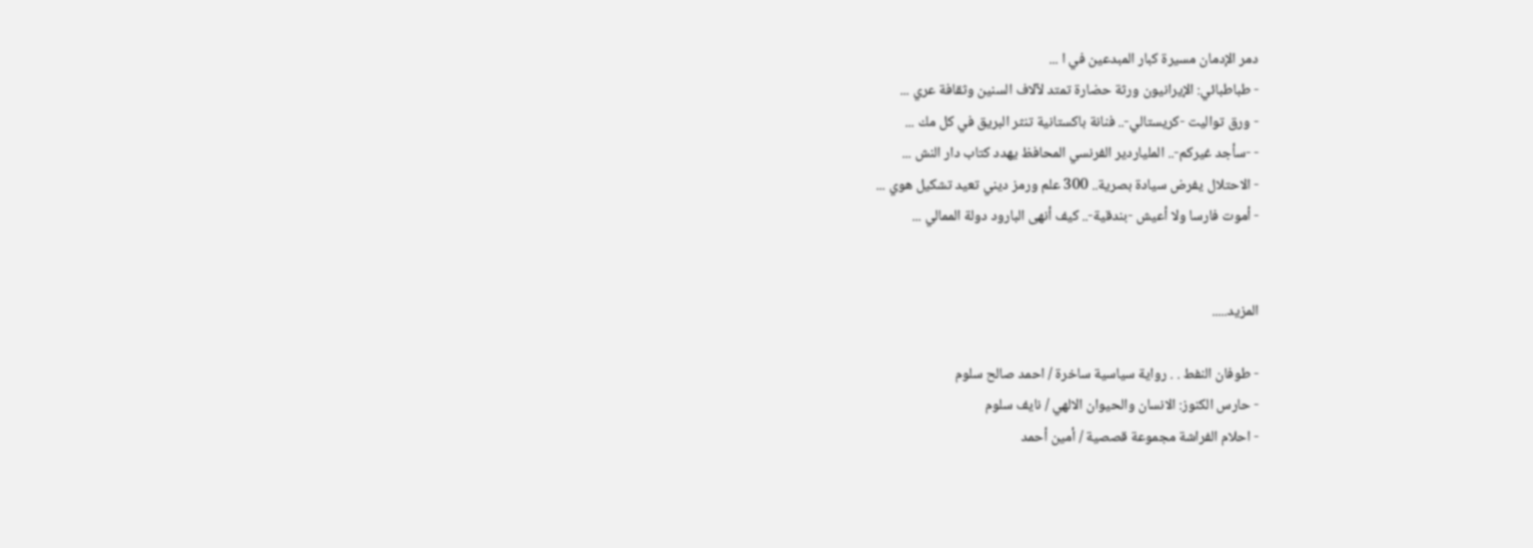دمر الإدمان مسيرة كبار المبدعين في ا ...
- طباطبائي: الإيرانيون ورثة حضارة تمتد لآلاف السنين وثقافة عري ...
- ورق تواليت -كريستالي-.. فنانة باكستانية تنثر البريق في كل مك ...
- -سأجد غيركم-.. الملياردير الفرنسي المحافظ يهدد كتاب دار النش ...
- الاحتلال يفرض سيادة بصرية.. 300 علم ورمز ديني تعيد تشكيل هوي ...
- أموت فارسا ولا أعيش -بندقية-.. كيف أنهى البارود دولة الممالي ...


المزيد.....

- طوفان النفط . . رواية سياسية ساخرة / احمد صالح سلوم
- حارس الكنوز: الانسان والحيوان الالهي / نايف سلوم
- احلام الفراشة مجموعة قصصية / أمين أحمد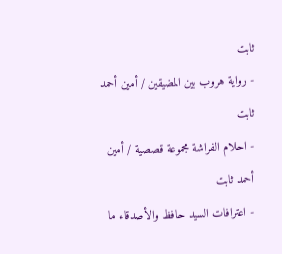ثابت
- رواية هروب بين المضيقين / أمين أحمد ثابت
- احلام الفراشة مجموعة قصصية / أمين أحمد ثابت
- اعترافات السيد حافظ والأصدقاء ما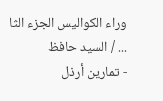وراء الكواليس الجزء الثا ... / السيد حافظ
- تمارين أرذل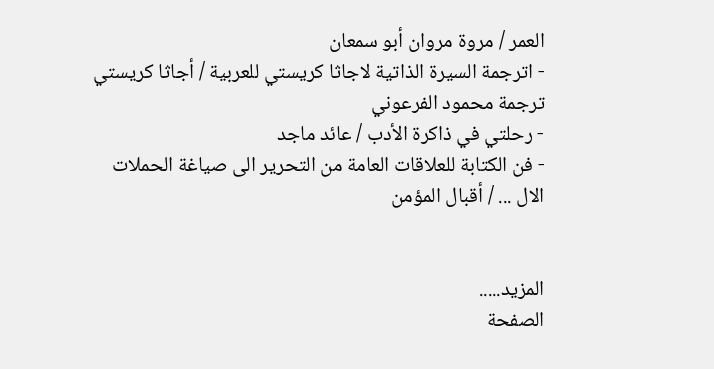العمر / مروة مروان أبو سمعان
- اترجمة السيرة الذاتية لاجاثا كريستي للعربية / أجاثا كريستي ترجمة محمود الفرعوني
- رحلتي في ذاكرة الأدب / عائد ماجد
- فن الكتابة للعلاقات العامة من التحرير الى صياغة الحملات الال ... / أقبال المؤمن


المزيد.....
الصفحة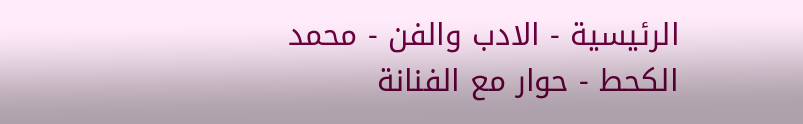الرئيسية - الادب والفن - محمد الكحط - حوار مع الفنانة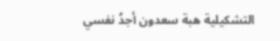التشكيلية هبة سعدون أجدُ نفسي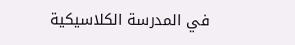في المدرسة الكلاسيكية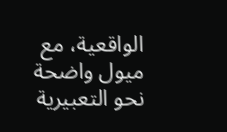الواقعية، مع ميول واضحة نحو التعبيرية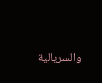والسريالية